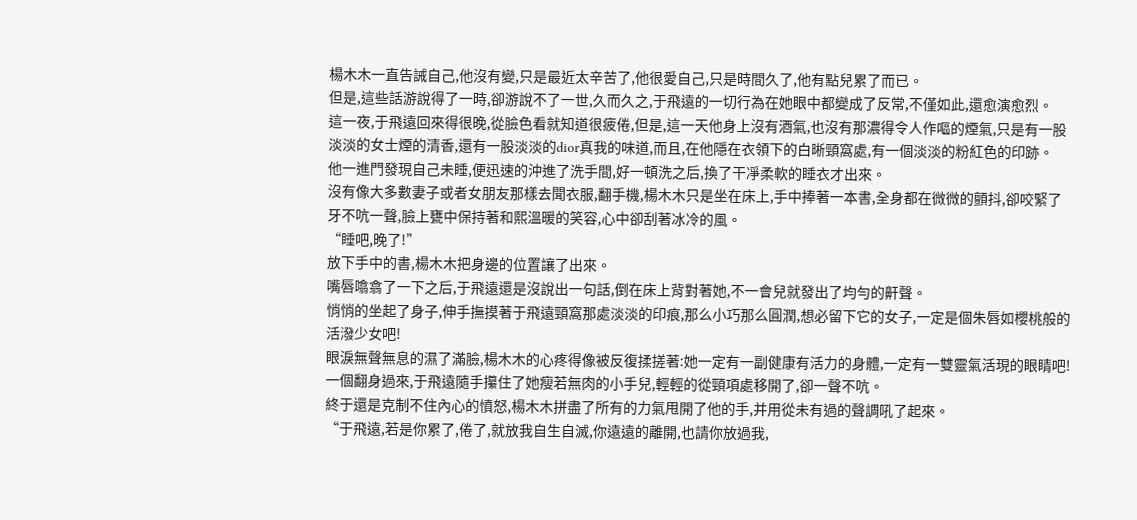楊木木一直告誡自己,他沒有變,只是最近太辛苦了,他很愛自己,只是時間久了,他有點兒累了而已。
但是,這些話游說得了一時,卻游說不了一世,久而久之,于飛遠的一切行為在她眼中都變成了反常,不僅如此,還愈演愈烈。
這一夜,于飛遠回來得很晚,從臉色看就知道很疲倦,但是,這一天他身上沒有酒氣,也沒有那濃得令人作嘔的煙氣,只是有一股淡淡的女士煙的清香,還有一股淡淡的dior真我的味道,而且,在他隱在衣領下的白晰頸窩處,有一個淡淡的粉紅色的印跡。
他一進門發現自己未睡,便迅速的沖進了洗手間,好一頓洗之后,換了干凈柔軟的睡衣才出來。
沒有像大多數妻子或者女朋友那樣去聞衣服,翻手機,楊木木只是坐在床上,手中捧著一本書,全身都在微微的顫抖,卻咬緊了牙不吭一聲,臉上甕中保持著和熙溫暖的笑容,心中卻刮著冰冷的風。
“睡吧,晚了!”
放下手中的書,楊木木把身邊的位置讓了出來。
嘴唇噏翕了一下之后,于飛遠還是沒說出一句話,倒在床上背對著她,不一會兒就發出了均勻的鼾聲。
悄悄的坐起了身子,伸手撫摸著于飛遠頸窩那處淡淡的印痕,那么小巧那么圓潤,想必留下它的女子,一定是個朱唇如櫻桃般的活潑少女吧!
眼淚無聲無息的濕了滿臉,楊木木的心疼得像被反復揉搓著:她一定有一副健康有活力的身體,一定有一雙靈氣活現的眼睛吧!
一個翻身過來,于飛遠隨手攥住了她瘦若無肉的小手兒,輕輕的從頸項處移開了,卻一聲不吭。
終于還是克制不住內心的憤怒,楊木木拼盡了所有的力氣甩開了他的手,并用從未有過的聲調吼了起來。
“于飛遠,若是你累了,倦了,就放我自生自滅,你遠遠的離開,也請你放過我,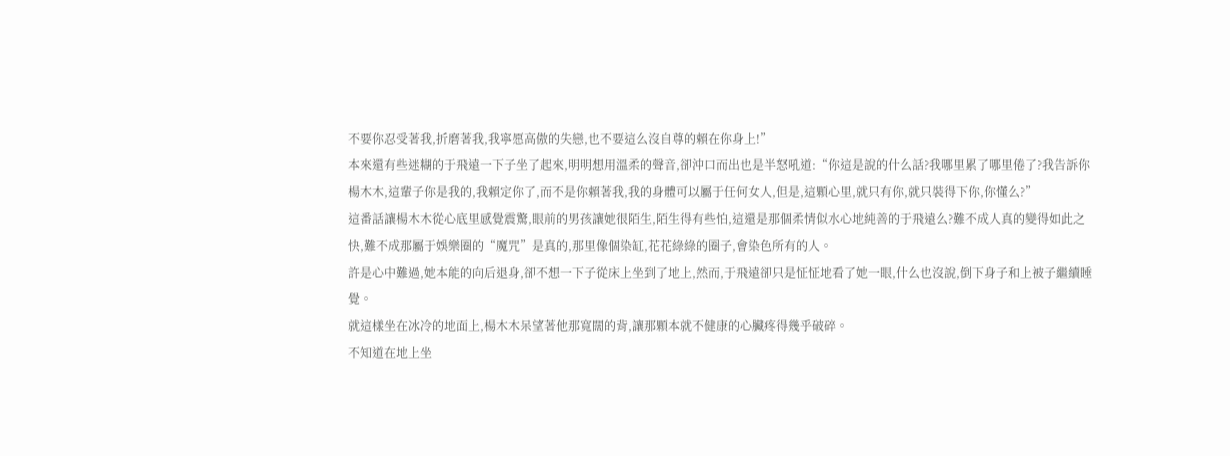不要你忍受著我,折磨著我,我寧愿高傲的失戀,也不要這么沒自尊的賴在你身上!”
本來還有些迷糊的于飛遠一下子坐了起來,明明想用溫柔的聲音,卻沖口而出也是半怒吼道:“你這是說的什么話?我哪里累了哪里倦了?我告訴你楊木木,這輩子你是我的,我賴定你了,而不是你賴著我,我的身體可以屬于任何女人,但是,這顆心里,就只有你,就只裝得下你,你懂么?”
這番話讓楊木木從心底里感覺震驚,眼前的男孩讓她很陌生,陌生得有些怕,這還是那個柔情似水心地純善的于飛遠么?難不成人真的變得如此之快,難不成那屬于娛樂圈的“魔咒”是真的,那里像個染缸,花花綠綠的圈子,會染色所有的人。
許是心中難過,她本能的向后退身,卻不想一下子從床上坐到了地上,然而,于飛遠卻只是怔怔地看了她一眼,什么也沒說,倒下身子和上被子繼續睡覺。
就這樣坐在冰冷的地面上,楊木木呆望著他那寬闊的背,讓那顆本就不健康的心臟疼得幾乎破碎。
不知道在地上坐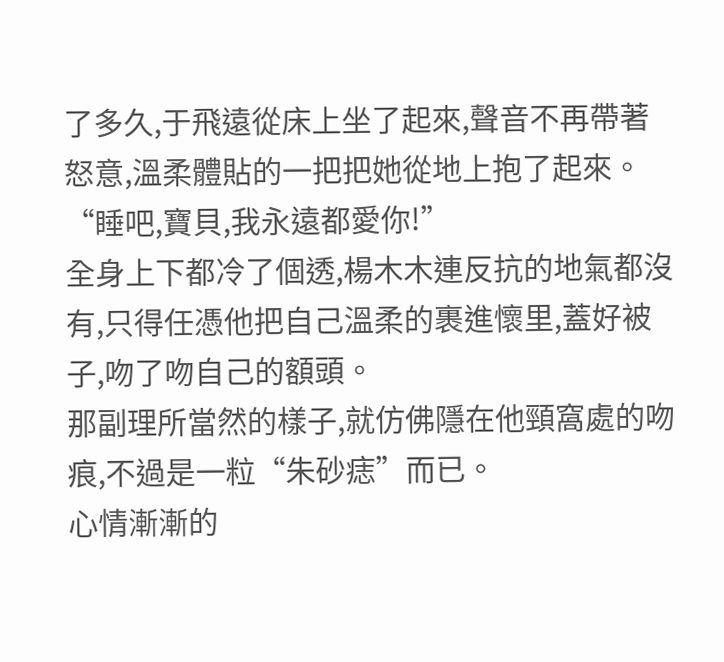了多久,于飛遠從床上坐了起來,聲音不再帶著怒意,溫柔體貼的一把把她從地上抱了起來。
“睡吧,寶貝,我永遠都愛你!”
全身上下都冷了個透,楊木木連反抗的地氣都沒有,只得任憑他把自己溫柔的裹進懷里,蓋好被子,吻了吻自己的額頭。
那副理所當然的樣子,就仿佛隱在他頸窩處的吻痕,不過是一粒“朱砂痣”而已。
心情漸漸的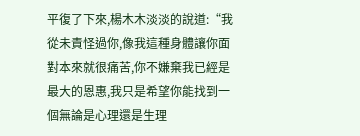平復了下來,楊木木淡淡的說道:“我從未責怪過你,像我這種身體讓你面對本來就很痛苦,你不嫌棄我已經是最大的恩惠,我只是希望你能找到一個無論是心理還是生理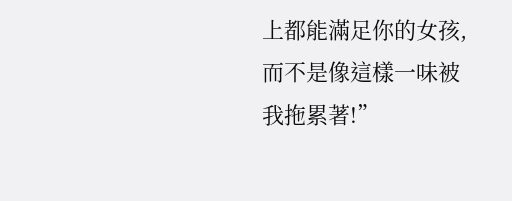上都能滿足你的女孩,而不是像這樣一味被我拖累著!”